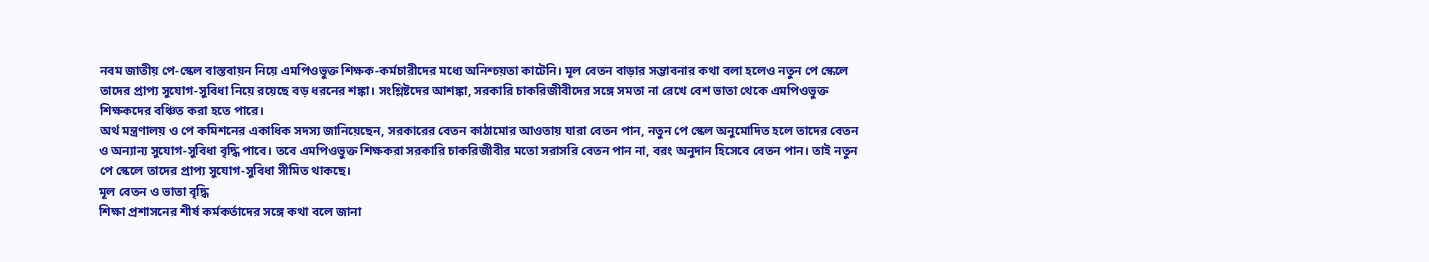নবম জাতীয় পে-স্কেল বাস্তবায়ন নিয়ে এমপিওভুক্ত শিক্ষক-কর্মচারীদের মধ্যে অনিশ্চয়তা কাটেনি। মূল বেতন বাড়ার সম্ভাবনার কথা বলা হলেও নতুন পে স্কেলে তাদের প্রাপ্য সুযোগ-সুবিধা নিয়ে রয়েছে বড় ধরনের শঙ্কা। সংশ্লিষ্টদের আশঙ্কা, সরকারি চাকরিজীবীদের সঙ্গে সমতা না রেখে বেশ ভাতা থেকে এমপিওভুক্ত শিক্ষকদের বঞ্চিত করা হতে পারে।
অর্থ মন্ত্রণালয় ও পে কমিশনের একাধিক সদস্য জানিয়েছেন, সরকারের বেতন কাঠামোর আওতায় যারা বেতন পান, নতুন পে স্কেল অনুমোদিত হলে তাদের বেতন ও অন্যান্য সুযোগ-সুবিধা বৃদ্ধি পাবে। তবে এমপিওভুক্ত শিক্ষকরা সরকারি চাকরিজীবীর মতো সরাসরি বেতন পান না, বরং অনুদান হিসেবে বেতন পান। তাই নতুন পে স্কেলে তাদের প্রাপ্য সুযোগ-সুবিধা সীমিত থাকছে।
মূল বেতন ও ভাতা বৃদ্ধি
শিক্ষা প্রশাসনের শীর্ষ কর্মকর্তাদের সঙ্গে কথা বলে জানা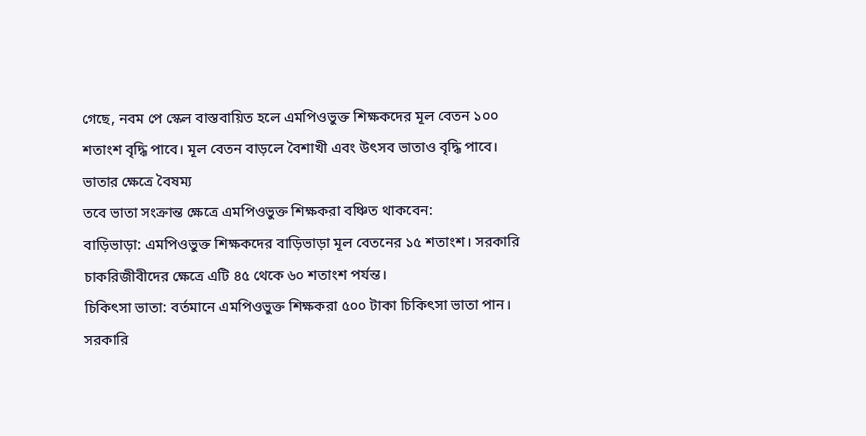গেছে, নবম পে স্কেল বাস্তবায়িত হলে এমপিওভুক্ত শিক্ষকদের মূল বেতন ১০০ শতাংশ বৃদ্ধি পাবে। মূল বেতন বাড়লে বৈশাখী এবং উৎসব ভাতাও বৃদ্ধি পাবে।
ভাতার ক্ষেত্রে বৈষম্য
তবে ভাতা সংক্রান্ত ক্ষেত্রে এমপিওভুক্ত শিক্ষকরা বঞ্চিত থাকবেন:
বাড়িভাড়া: এমপিওভুক্ত শিক্ষকদের বাড়িভাড়া মূল বেতনের ১৫ শতাংশ। সরকারি চাকরিজীবীদের ক্ষেত্রে এটি ৪৫ থেকে ৬০ শতাংশ পর্যন্ত।
চিকিৎসা ভাতা: বর্তমানে এমপিওভুক্ত শিক্ষকরা ৫০০ টাকা চিকিৎসা ভাতা পান। সরকারি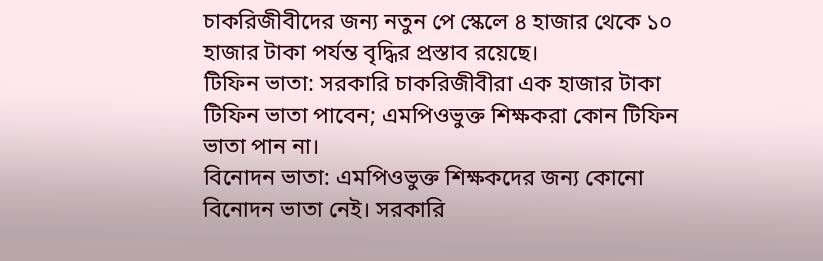চাকরিজীবীদের জন্য নতুন পে স্কেলে ৪ হাজার থেকে ১০ হাজার টাকা পর্যন্ত বৃদ্ধির প্রস্তাব রয়েছে।
টিফিন ভাতা: সরকারি চাকরিজীবীরা এক হাজার টাকা টিফিন ভাতা পাবেন; এমপিওভুক্ত শিক্ষকরা কোন টিফিন ভাতা পান না।
বিনোদন ভাতা: এমপিওভুক্ত শিক্ষকদের জন্য কোনো বিনোদন ভাতা নেই। সরকারি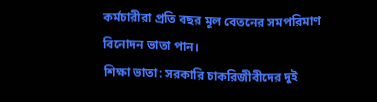কর্মচারীরা প্রতি বছর মূল বেতনের সমপরিমাণ বিনোদন ভাতা পান।
শিক্ষা ভাতা: সরকারি চাকরিজীবীদের দুই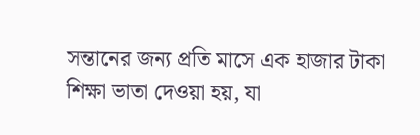সন্তানের জন্য প্রতি মাসে এক হাজার টাকা শিক্ষা ভাতা দেওয়া হয়, যা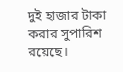দুই হাজার টাকা করার সুপারিশ রয়েছে।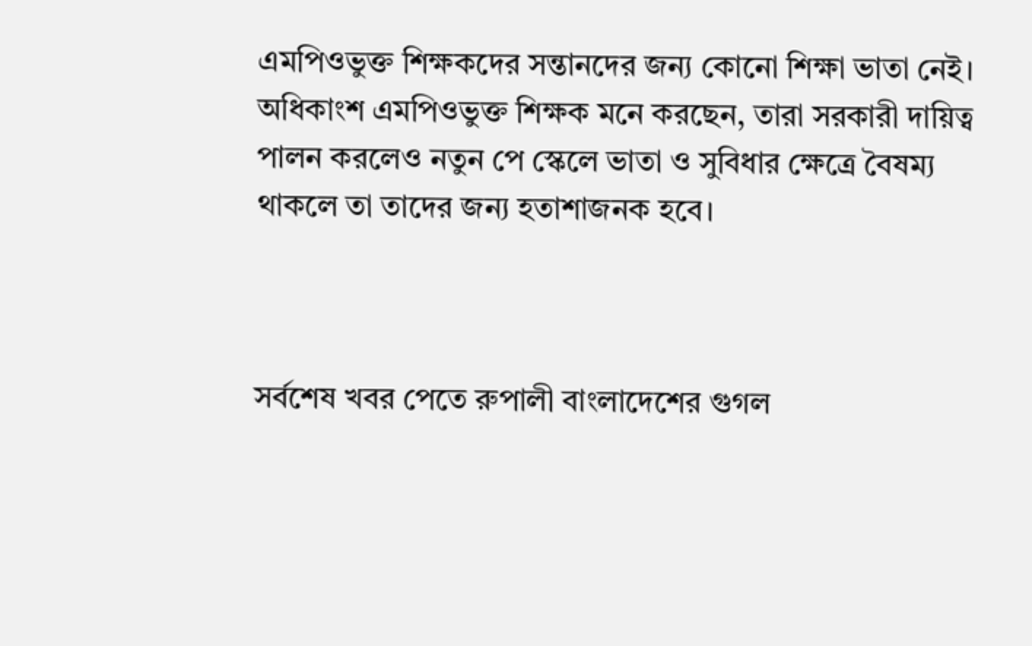এমপিওভুক্ত শিক্ষকদের সন্তানদের জন্য কোনো শিক্ষা ভাতা নেই।
অধিকাংশ এমপিওভুক্ত শিক্ষক মনে করছেন, তারা সরকারী দায়িত্ব পালন করলেও নতুন পে স্কেলে ভাতা ও সুবিধার ক্ষেত্রে বৈষম্য থাকলে তা তাদের জন্য হতাশাজনক হবে।



সর্বশেষ খবর পেতে রুপালী বাংলাদেশের গুগল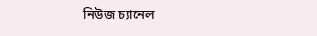নিউজ চ্যানেল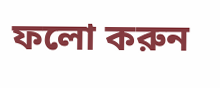ফলো করুন